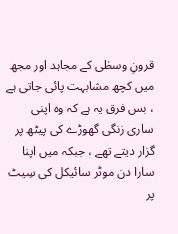قرونِ وسطٰی کے مجاہد اور مجھ میں کچھ مشابہت پائی جاتی ہے ، بس فرق یہ ہے کہ وہ اپنی ساری زنگی گھوڑے کی پیٹھ پر گزار دیتے تھے ، جبکہ میں اپنا سارا دن موٹر سائیکل کی سِیٹ پر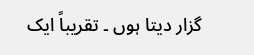گزار دیتا ہوں ۔ تقریباً ایک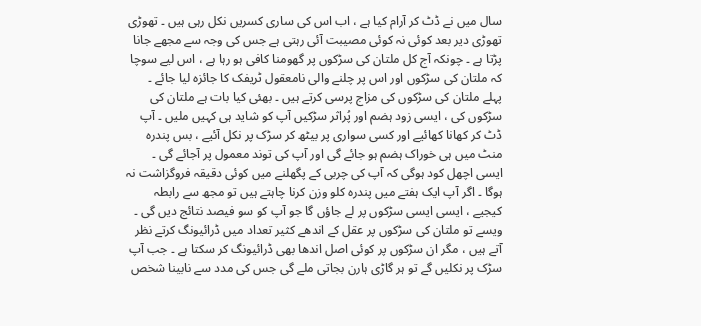سال میں نے ڈٹ کر آرام کیا ہے ، اب اس کی ساری کسریں نکل رہی ہیں ۔ تھوڑی تھوڑی دیر بعد کوئی نہ کوئی مصیبت آئی رہتی ہے جس کی وجہ سے مجھے جانا پڑتا ہے ۔ چونکہ آج کل ملتان کی سڑکوں پر گھومنا کافی ہو رہا ہے ، اس لیے سوچا کہ ملتان کی سڑکوں اور اس پر چلنے والی نامعقول ٹریفک کا جائزہ لیا جائے ۔
پہلے ملتان کی سڑکوں کی مزاج پرسی کرتے ہیں ۔ بھئی کیا بات ہے ملتان کی سڑکوں کی ، ایسی زود ہضم اور پُراثر سڑکیں آپ کو شاید ہی کہیں ملیں ۔ آپ ڈٹ کر کھانا کھائیے اور کسی سواری پر بیٹھ کر سڑک پر نکل آئیے ، بس پندرہ منٹ میں ہی خوراک ہضم ہو جائے گی اور آپ کی توند معمول پر آجائے گی ۔ ایسی اچھل کود ہوگی کہ آپ کی چربی کے پگھلنے میں کوئی دقیقہ فروگزاشت نہ ہوگا ۔ اگر آپ ایک ہفتے میں پندرہ کلو وزن کرنا چاہتے ہیں تو مجھ سے رابطہ کیجیے ، ایسی ایسی سڑکوں پر لے جاؤں گا جو آپ کو سو فیصد نتائج دیں گی ۔
ویسے تو ملتان کی سڑکوں پر عقل کے اندھے کثیر تعداد میں ڈرائیونگ کرتے نظر آتے ہیں ، مگر ان سڑکوں پر کوئی اصل اندھا بھی ڈرائیونگ کر سکتا ہے ۔ جب آپ سڑک پر نکلیں گے تو ہر گاڑی ہارن بجاتی ملے گی جس کی مدد سے نابینا شخص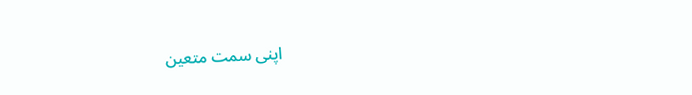اپنی سمت متعین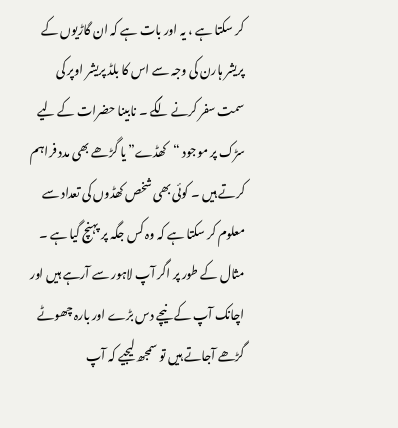کر سکتا ہے ، یہ اور بات ہے کہ ان گاڑیوں کے پریشر ہارن کی وجہ سے اس کا بلڈ پریشر اوپر کی سمت سفر کرنے لگے ۔ نابینا حضرات کے لیے سڑک پر موجود “کھڈے” یا گڑھے بھی مدد فراہم کرتے ہیں ۔ کوئی بھی شخص کھڈوں کی تعداد سے معلوم کر سکتا ہے کہ وہ کس جگہ پر پہنچ گیا ہے ۔ مثال کے طور پر اگر آپ لاہور سے آرہے ہیں اور اچانک آپ کے نیچے دس بڑے اور بارہ چھوٹے گڑھے آجاتے ہیں تو سمجھ لیجیے کہ آپ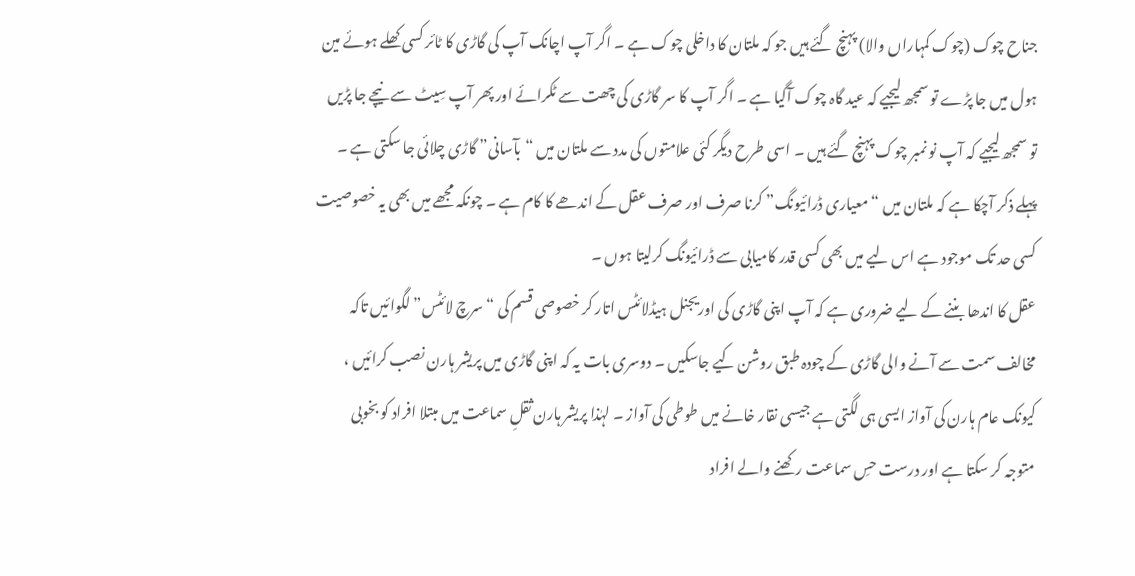جناح چوک (چوک کمہاراں والا) پہنچ گئے ہیں جو کہ ملتان کا داخلی چوک ہے ۔ اگر آپ اچانک آپ کی گاڑی کا ٹائر کسی کھلے ہوئے مین ہول میں جا پڑے تو سمجھ لیجیے کہ عید گاہ چوک آگیا ہے ۔ اگر آپ کا سر گاڑی کی چھت سے ٹکرائے اور پھر آپ سِیٹ سے نیچے جا پڑیں تو سمجھ لیجیے کہ آپ نو نمبر چوک پہنچ گئے ہیں ۔ اسی طرح دیگر کئی علامتوں کی مدد سے ملتان میں “بآسانی” گاڑی چلائی جا سکتی ہے ۔
پہلے ذکر آچکا ہے کہ ملتان میں “معیاری ڈرائیونگ” کرنا صرف اور صرف عقل کے اندھے کا کام ہے ۔ چونکہ مجھے میں بھی یہ خصوصیت کسی حد تک موجود ہے اس لیے میں بھی کسی قدر کامیابی سے ڈرائیونگ کرلیتا ہوں ۔
عقل کا اندھا بننے کے لیے ضروری ہے کہ آپ اپنی گاڑی کی اوریجنل ہیڈلائٹس اتار کر خصوصی قسم کی “سرچ لائٹس” لگوائیں تاکہ مخالف سمت سے آنے والی گاڑی کے چودہ طبق روشن کیے جاسکیں ۔ دوسری بات یہ کہ اپنی گاڑی میں پریشر ہارن نصب کرائیں ، کیونک عام ہارن کی آواز ایسی ہی لگتی ہے جیسی نقار خانے میں طوطی کی آواز ۔ لہٰذا پریشر ہارن ثقلِ سماعت میں مبتلا افراد کو بخوبی متوجہ کر سکتا ہے اور درست حسِ سماعت رکھنے والے افراد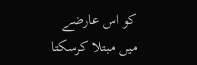کو اس عارضے میں مبتلا کرسکتا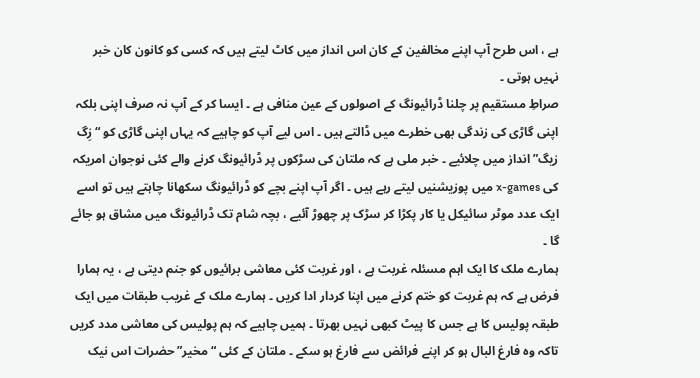ہے ، اس طرح آپ اپنے مخالفین کے کان اس انداز میں کاٹ لیتے ہیں کہ کسی کو کانون کان خبر نہیں ہوتی ۔
صراطِ مستقیم پر چلنا ڈرائیونگ کے اصولوں کے عین منافی ہے ۔ ایسا کر کے آپ نہ صرف اپنی بلکہ اپنی گاڑی کی زندگی بھی خطرے میں ڈالتے ہیں ۔ اس لیے آپ کو چاہیے کہ یہاں اپنی گاڑی کو “زِگ زیگ” انداز میں چلائیے ۔ خبر ملی ہے کہ ملتان کی سڑکوں پر ڈرائیونگ کرنے والے کئی نوجوان امریکہ کی x-games میں پوزیشنیں لیتے رہے ہیں ۔ اگر آپ اپنے بچے کو ڈرائیونگ سکھانا چاہتے ہیں تو اسے ایک عدد موٹر سائیکل یا کار پکڑا کر سڑک پر چھوڑ آئیے ، بچہ شام تک ڈرائیونگ میں مشاق ہو جائے گا ۔
ہمارے ملک کا ایک اہم مسئلہ غربت ہے ، اور غربت کئی معاشی برائیوں کو جنم دیتی ہے ، یہ ہمارا فرض ہے کہ ہم غربت کو ختم کرنے میں اپنا کردار ادا کریں ۔ ہمارے ملک کے غریب طبقات میں ایک طبقہ پولیس کا ہے جس کا پیٹ کبھی نہیں بھرتا ۔ ہمیں چاہیے کہ ہم پولیس کی معاشی مدد کریں تاکہ وہ فارغ البال ہو کر اپنے فرائض سے فارغ ہو سکے ۔ ملتان کے کئی “مخیر” حضرات اس نیک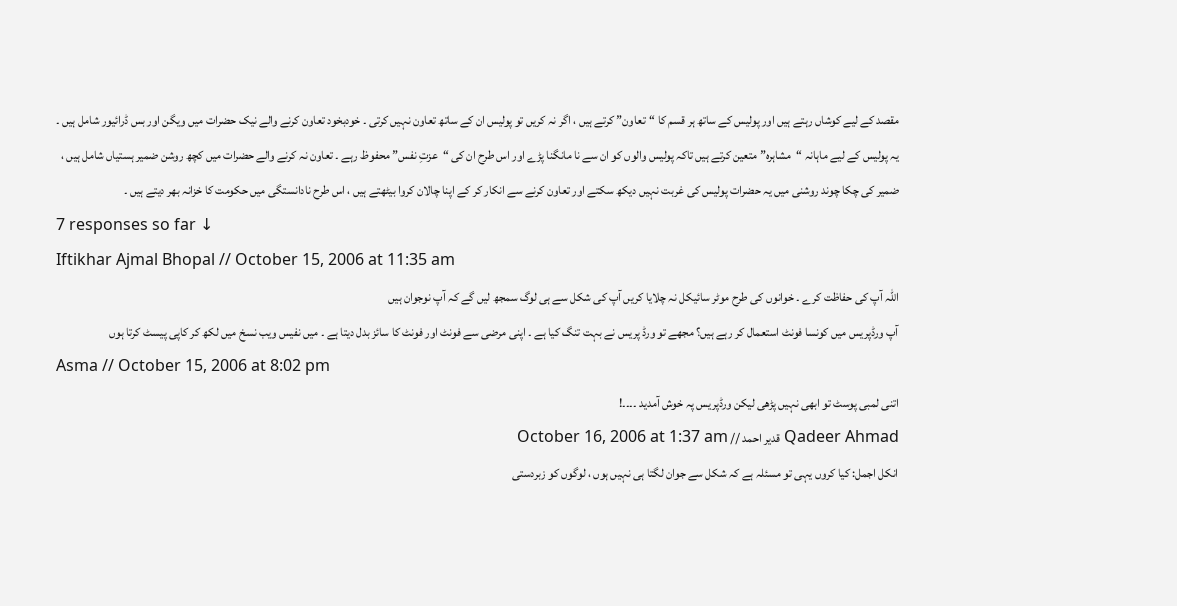مقصد کے لیے کوشاں رہتے ہیں اور پولیس کے ساتھ ہر قسم کا “تعاون” کرتے ہیں ، اگر نہ کریں تو پولیس ان کے ساتھ تعاون نہیں کرتی ۔ خودبخود تعاون کرنے والے نیک حضرات میں ویگن اور بس ڈرائیور شامل ہیں ۔ یہ پولیس کے لیے ماہانہ “مشاہرہ” متعین کرتے ہیں تاکہ پولیس والوں کو ان سے نا مانگنا پڑے اور اس طرح ان کی “عزتِ نفس” محفوظ رہے ۔ تعاون نہ کرنے والے حضرات میں کچھ روشن ضمیر ہستیاں شامل ہیں ، ضمیر کی چکا چوند روشنی میں یہ حضرات پولیس کی غربت نہیں دیکھ سکتے اور تعاون کرنے سے انکار کر کے اپنا چالان کروا بیٹھتے ہیں ، اس طرح نادانستگی میں حکومت کا خزانہ بھر دیتے ہیں ۔
7 responses so far ↓
Iftikhar Ajmal Bhopal // October 15, 2006 at 11:35 am
اللہ آپ کی حفاظت کرے ۔ خوانوں کی طرح موٹر سائيکل نہ چلايا کريں آپ کی شکل سے ہی لوگ سمجھ ليں گے کہ آپ نوجوان ہيں
آپ ورڈپريس ميں کونسا فونٹ استعمال کر رہے ہيں؟ مجھے تو ورڈ پريس نے بہت تنگ کيا ہے ۔ اپنی مرضی سے فونٹ اور فونٹ کا سائز بدل ديتا ہے ۔ ميں نفيس ويب نسخ ميں لکھ کر کاپی پيسٹ کرتا ہوں
Asma // October 15, 2006 at 8:02 pm
اتنی لمبی پوسٹ تو ابھی نہیں پڑھی لیکن ورڈپریس پہ خوش آمدید ۔۔۔۔!
Qadeer Ahmad قدیر احمد // October 16, 2006 at 1:37 am
انکل اجمل: کیا کروں یہی تو مسئلہ ہے کہ شکل سے جوان لگتا ہی نہیں ہوں ، لوگوں کو زبردستی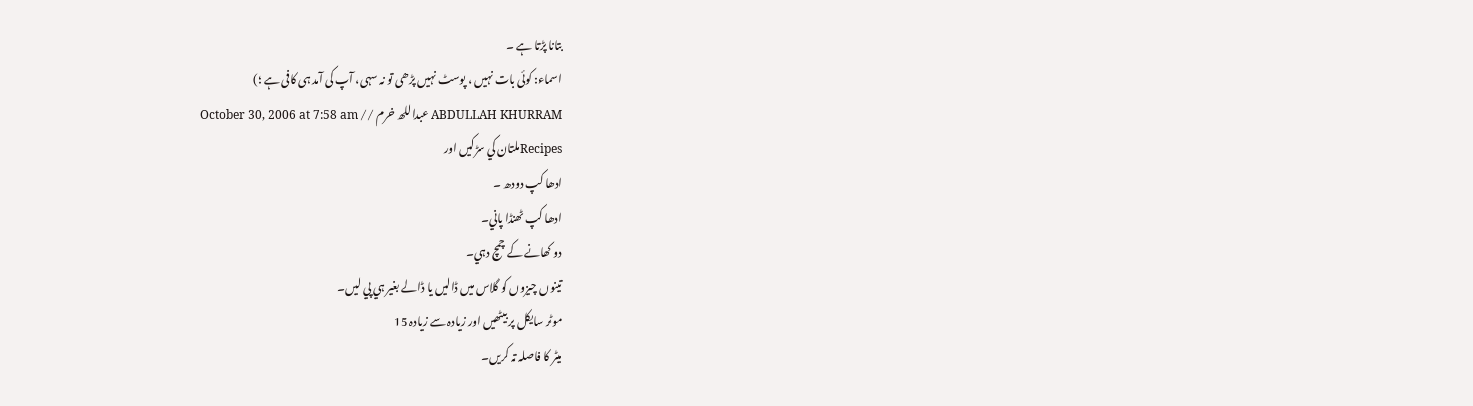بتانا پڑتا ہے ۔
اسماء: کوئی بات نہیں ، پوسٹ نہیں پڑھی تو نہ سہی، آپ کی آمد ہی کافی ہے ؛)
ABDULLAH KHURRAM عبداللھ خرم // October 30, 2006 at 7:58 am
Recipesملتان کي سڑکيں اور
ادھا کپ دودھ ۔
ادھا کپ ٹھنڈا پاني۔
دو کھانے کے چمچ دہي۔
تينوں چيزوں کو گلاس ميں ڈاليں يا ڈالے بغير ہي پي ليں۔
موٹر سايکل پر بيٹھيں اور زيادہ سے زيادہ 15
ميٹر کا فاصلہ تہ کريں۔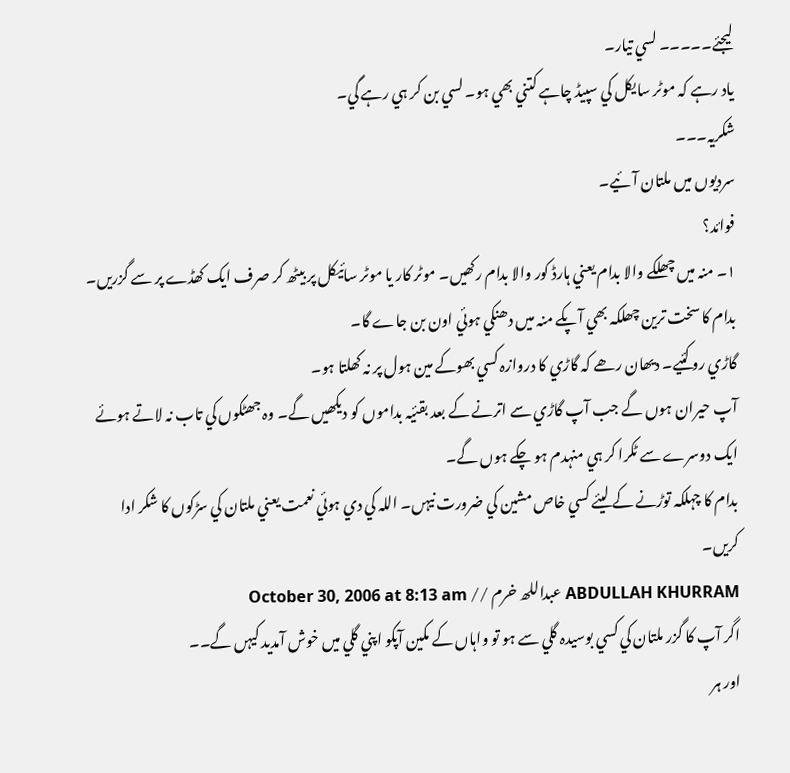ليجئے۔۔۔۔۔ لسي تيار۔
ياد رہے کہ موٹر سايکل کي سپيڈ چاہے کتني بھي ہو۔ لسي بن کر ہي رہے گي۔
شکريہ۔۔۔
سرديوں ميں ملتان آئيے۔
فوائد؟
١۔ منہ ميں چھلکے والا بدام يعني ہارڈ کور والا بدام رکھيں۔ موٹر کار يا موٹر سائيکل پر بيٹھ کر صرف ايک کھڈے پر سے گزريں۔ بدام کا سخت ترين چھلکہ بھي آپکے منہ ميں دھنکي ہوئي اون بن جاے گا۔
گاڑي روکئيے۔ ديھان رھے کہ گاڑي کا دروازہ کسي بھوکے مين ہول پر نہ کھلتا ہو۔
آپ حيران ہوں گے جب آپ گاڑي سے اترنے کے بعد بقئيہ بداموں کو ديکھيں گے۔ وہ جھٹکوں کي تاب نہ لاتے ہوئے ايک دوسرے سے ٹکرا کر ہي منہدم ہو چکے ہوں گے۔
بدام کا چہلکہ توڑنے کے ليئے کسي خاص مشين کي ضرورت نيہں۔ اللہ کي دي ہوئي نعمت يعني ملتان کي سڑکوں کا شکر ادا کريں۔
ABDULLAH KHURRAM عبداللھ خرم // October 30, 2006 at 8:13 am
اگر آپ کا گزر ملتان کي کسي بوسيدہ گلي سے ہو تو واہاں کے مکين آپکو اپني گلي ميں خوش آمديد کيہں گے۔۔
اور ہر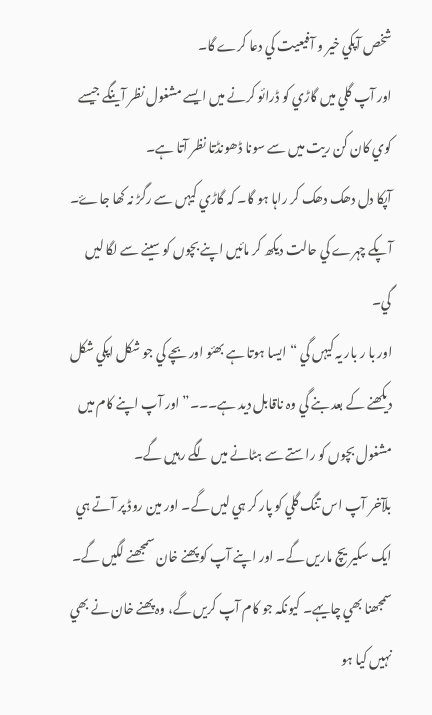شخص آپکي خير و آفيعيت کي دعا کرے گا۔
اور آپ گلي ميں گاڑي کو ڈرائو کرنے ميں ايسے مشغول نظر آينگے جيسے کوي کان کن ريت ميں سے سونا ڈھونڈتا نظر آتا ہے۔
آپکا دل دھک دھک کر راہا ہو گا۔ کہ گاڑي کيہں سے رگڑ نہ کھا جاۓ۔
آپکے چہرے کي حالت ديکھ کر مائیں اپنے بچوں کو سينے سے لگا ليں گي۔
اور با ر بار يہ کيہں گي “ايسا ہوتا ہے بھئو اور بچے کي جو شکل اپکي شکل ديکھنے کے بعد بنے گي وہ ناقابل ديد ہے۔۔۔” اور آپ اپنے کام ميں مشغول بچوں کو راستے سے ہٹانے ميں لگے رہيں گے۔
بلآخر آپ اس تنگ گلي کو پار کر ہي ليں گے۔ اور مين روڈ پر آتے ہي ايک سکير يچ ماريں گے۔ اور اپنے آپ کو پھنے خان سمجھنے لگيں گے۔
سمجھنا بھي چايہے۔ کيونکہ جو کام آپ کريں گے، وہ پھنے خان نے بھي نہيں کيا ہو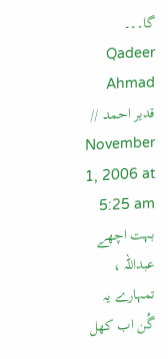گا۔۔۔
Qadeer Ahmad قدیر احمد // November 1, 2006 at 5:25 am
بہت اچھے عبداللہ ، تمہارے یہ گُن اب کھل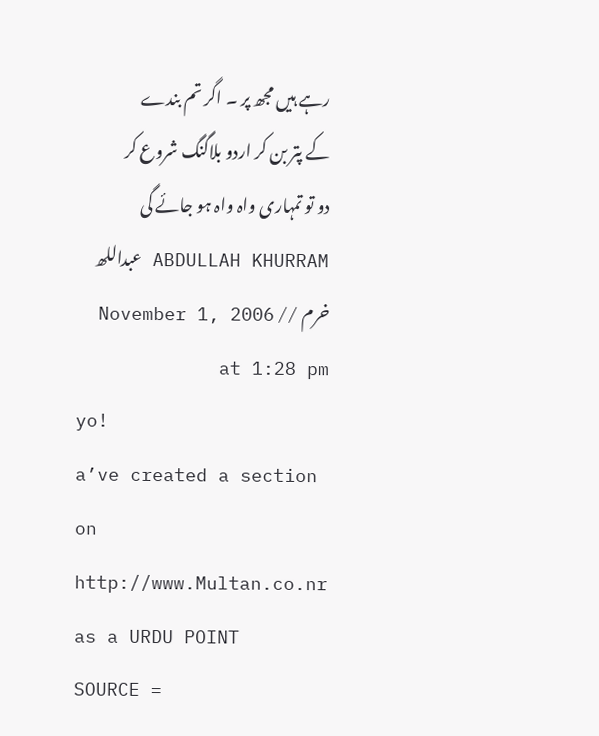رہے ہیں مجھ پر ۔ اگر تم بندے کے پتر بن کر اردو بلاگنگ شروع کر دو تو تمہاری واہ واہ ہو جائے گی
ABDULLAH KHURRAM عبداللھ خرم // November 1, 2006 at 1:28 pm
yo!
a’ve created a section on http://www.Multan.co.nr
as a URDU POINT
SOURCE =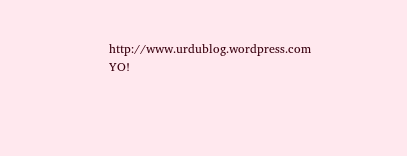http://www.urdublog.wordpress.com
YO!